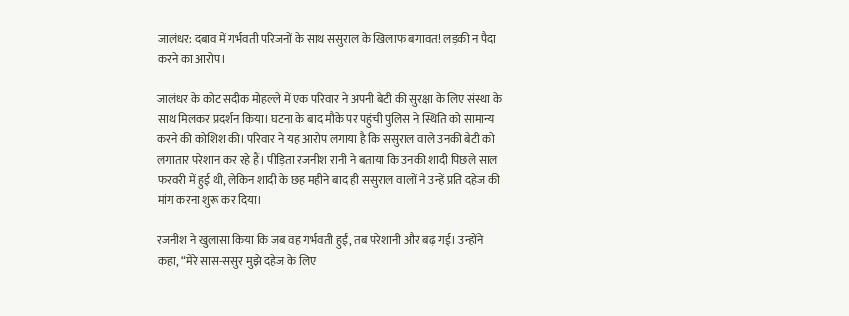जालंधर: दबाव में गर्भवती परिजनों के साथ ससुराल के खिलाफ बगावत! लड़की न पैदा करने का आरोप।

जालंधर के कोट सदीक मोहल्ले में एक परिवार ने अपनी बेटी की सुरक्षा के लिए संस्था के साथ मिलकर प्रदर्शन किया। घटना के बाद मौके पर पहुंची पुलिस ने स्थिति को सामान्य करने की कोशिश की। परिवार ने यह आरोप लगाया है कि ससुराल वाले उनकी बेटी को लगातार परेशान कर रहे हैं। पीड़िता रजनीश रानी ने बताया कि उनकी शादी पिछले साल फरवरी में हुई थी, लेकिन शादी के छह महीने बाद ही ससुराल वालों ने उन्हें प्रति दहेज की मांग करना शुरू कर दिया।

रजनीश ने खुलासा किया कि जब वह गर्भवती हुईं, तब परेशानी और बढ़ गई। उन्होंने कहा, “मेरे सास-ससुर मुझे दहेज के लिए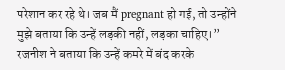परेशान कर रहे थे। जब मैं pregnant हो गई, तो उन्होंने मुझे बताया कि उन्हें लड़की नहीं, लड़का चाहिए।” रजनीश ने बताया कि उन्हें कमरे में बंद करके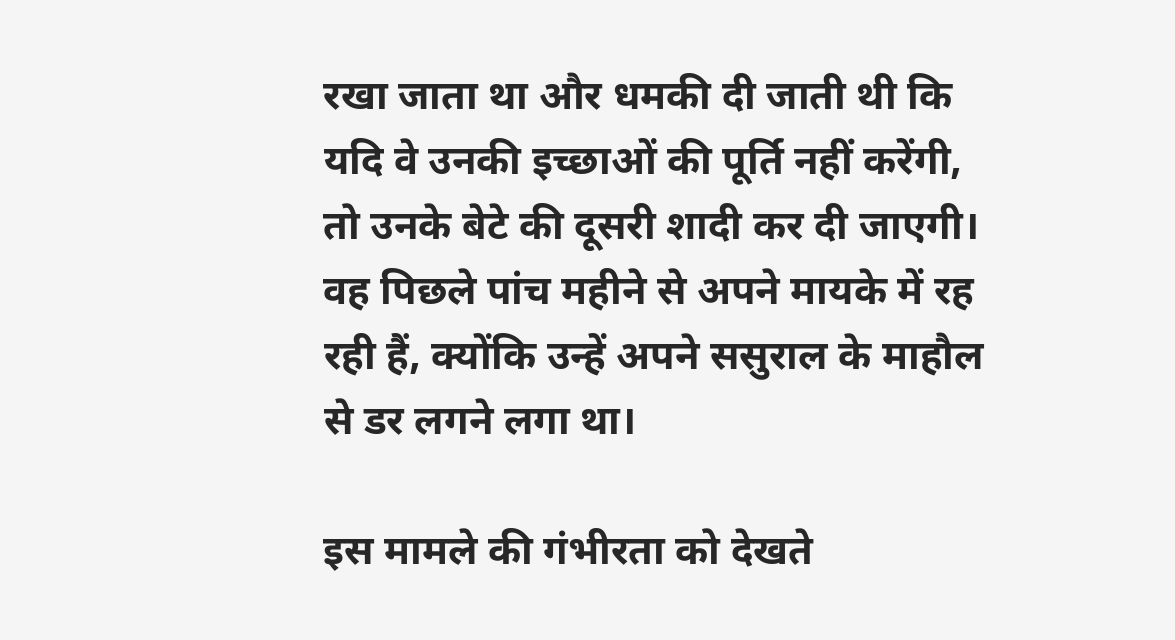रखा जाता था और धमकी दी जाती थी कि यदि वे उनकी इच्छाओं की पूर्ति नहीं करेंगी, तो उनके बेटे की दूसरी शादी कर दी जाएगी। वह पिछले पांच महीने से अपने मायके में रह रही हैं, क्योंकि उन्हें अपने ससुराल के माहौल से डर लगने लगा था।

इस मामले की गंभीरता को देखते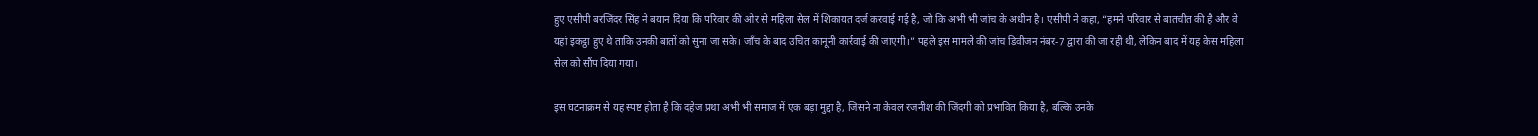हुए एसीपी बरजिंदर सिंह ने बयान दिया कि परिवार की ओर से महिला सेल में शिकायत दर्ज करवाई गई है, जो कि अभी भी जांच के अधीन है। एसीपी ने कहा, “हमने परिवार से बातचीत की है और वे यहां इकट्ठा हुए थे ताकि उनकी बातों को सुना जा सके। जाँच के बाद उचित कानूनी कार्रवाई की जाएगी।” पहले इस मामले की जांच डिवीजन नंबर-7 द्वारा की जा रही थी, लेकिन बाद में यह केस महिला सेल को सौंप दिया गया।

इस घटनाक्रम से यह स्पष्ट होता है कि दहेज प्रथा अभी भी समाज में एक बड़ा मुद्दा है, जिसने ना केवल रजनीश की जिंदगी को प्रभावित किया है, बल्कि उनके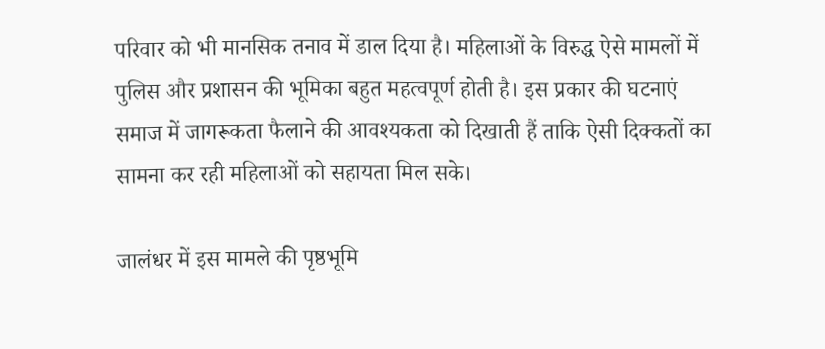परिवार को भी मानसिक तनाव में डाल दिया है। महिलाओं के विरुद्ध ऐसे मामलों में पुलिस और प्रशासन की भूमिका बहुत महत्वपूर्ण होती है। इस प्रकार की घटनाएं समाज में जागरूकता फैलाने की आवश्यकता को दिखाती हैं ताकि ऐसी दिक्कतों का सामना कर रही महिलाओं को सहायता मिल सके।

जालंधर में इस मामले की पृष्ठभूमि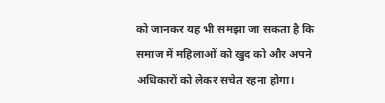को जानकर यह भी समझा जा सकता है कि समाज में महिलाओं को खुद को और अपने अधिकारों को लेकर सचेत रहना होगा।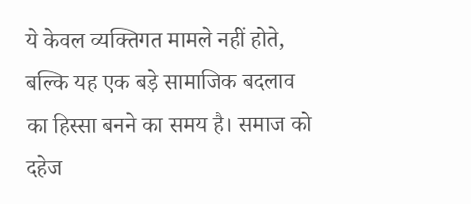ये केवल व्यक्तिगत मामले नहीं होते, बल्कि यह एक बड़े सामाजिक बदलाव का हिस्सा बनने का समय है। समाज को दहेज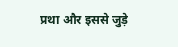प्रथा और इससे जुड़े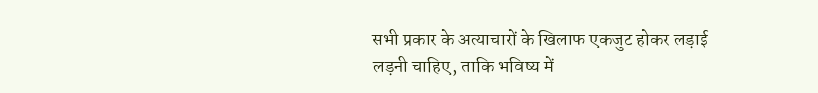सभी प्रकार के अत्याचारों के खिलाफ एकजुट होकर लड़ाई लड़नी चाहिए, ताकि भविष्य में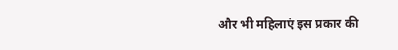और भी महिलाएं इस प्रकार की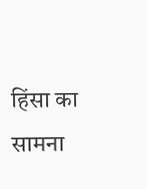हिंसा का सामना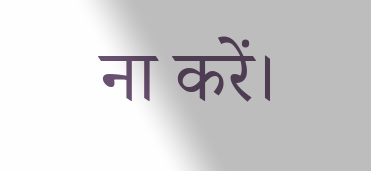ना करें।